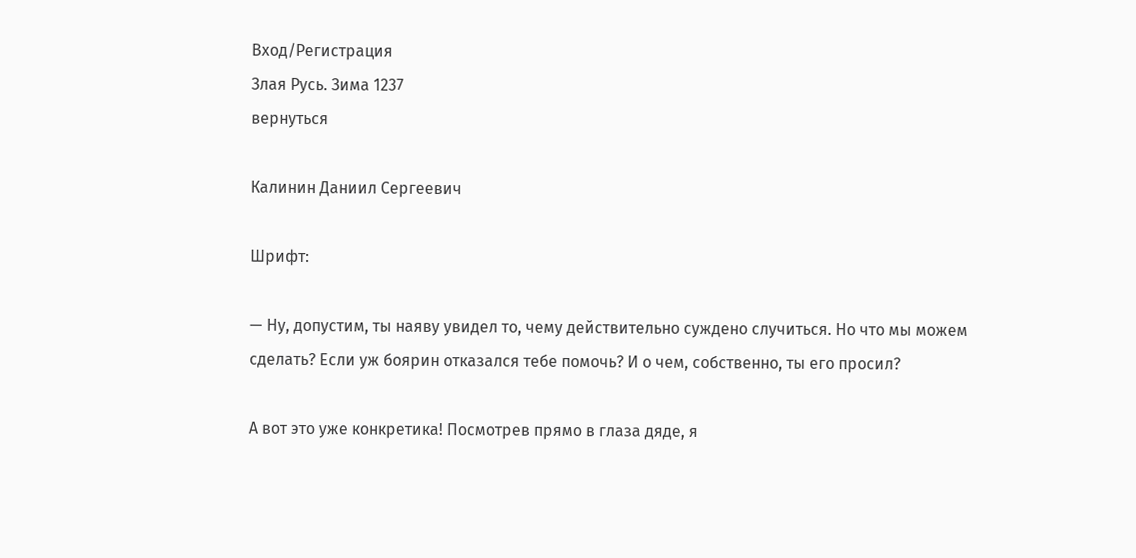Вход/Регистрация
Злая Русь. Зима 1237
вернуться

Калинин Даниил Сергеевич

Шрифт:

— Ну, допустим, ты наяву увидел то, чему действительно суждено случиться. Но что мы можем сделать? Если уж боярин отказался тебе помочь? И о чем, собственно, ты его просил?

А вот это уже конкретика! Посмотрев прямо в глаза дяде, я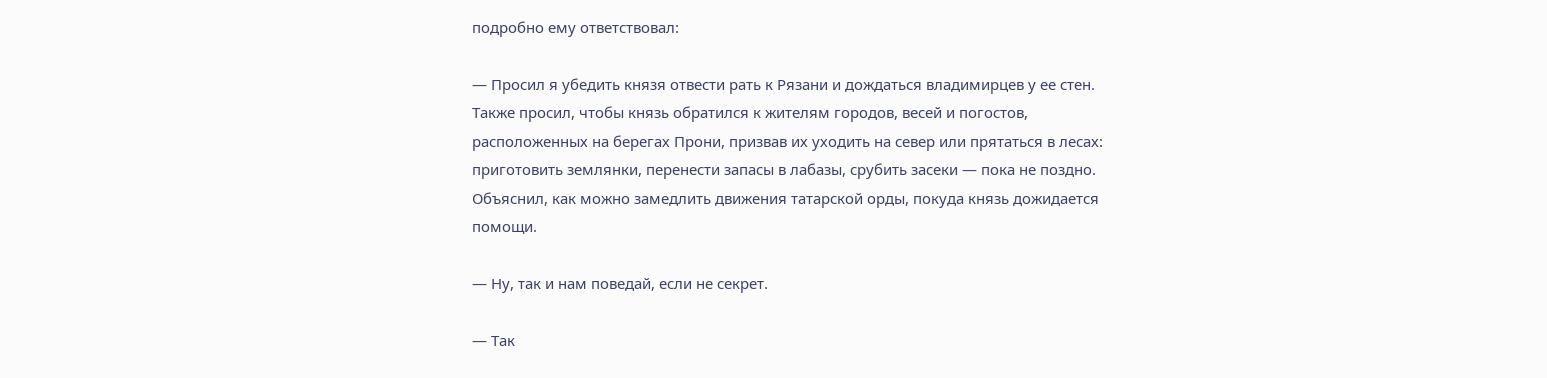подробно ему ответствовал:

— Просил я убедить князя отвести рать к Рязани и дождаться владимирцев у ее стен. Также просил, чтобы князь обратился к жителям городов, весей и погостов, расположенных на берегах Прони, призвав их уходить на север или прятаться в лесах: приготовить землянки, перенести запасы в лабазы, срубить засеки — пока не поздно. Объяснил, как можно замедлить движения татарской орды, покуда князь дожидается помощи.

— Ну, так и нам поведай, если не секрет.

— Так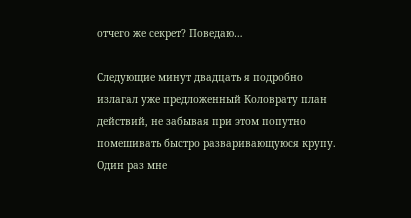отчего же секрет? Поведаю…

Следующие минут двадцать я подробно излагал уже предложенный Коловрату план действий, не забывая при этом попутно помешивать быстро разваривающуюся крупу. Один раз мне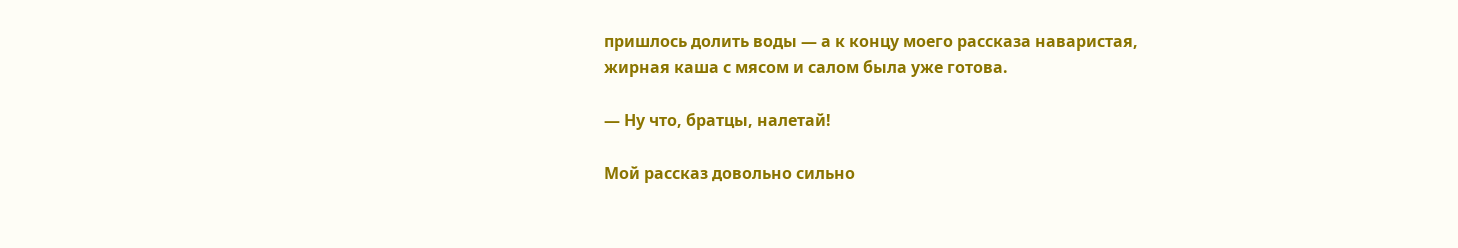пришлось долить воды — а к концу моего рассказа наваристая, жирная каша с мясом и салом была уже готова.

— Ну что, братцы, налетай!

Мой рассказ довольно сильно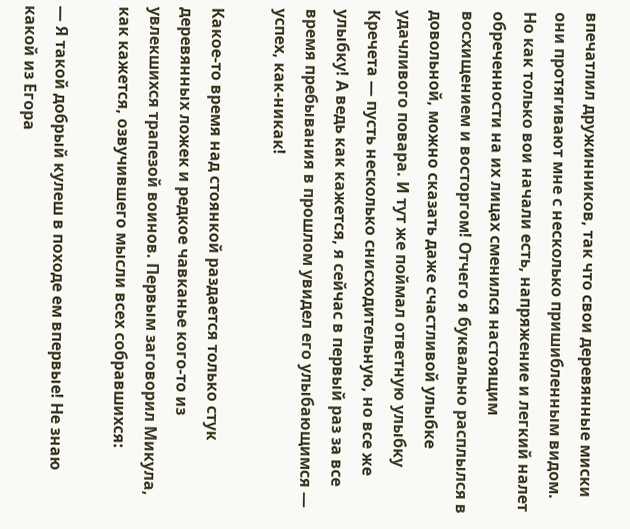впечатлил дружинников, так что свои деревянные миски они протягивают мне с несколько пришибленным видом. Но как только вои начали есть, напряжение и легкий налет обреченности на их лицах сменился настоящим восхищением и восторгом! Отчего я буквально расплылся в довольной, можно сказать даже счастливой улыбке удачливого повара. И тут же поймал ответную улыбку Кречета — пусть несколько снисходительную, но все же улыбку! А ведь как кажется, я сейчас в первый раз за все время пребывания в прошлом увидел его улыбающимся — успех, как-никак!

Какое-то время над стоянкой раздается только стук деревянных ложек и редкое чавканье кого-то из увлекшихся трапезой воинов. Первым заговорил Микула, как кажется, озвучившего мысли всех собравшихся:

— Я такой добрый кулеш в походе ем впервые! Не знаю какой из Егора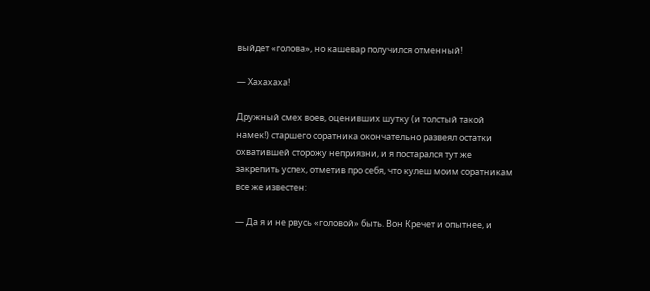выйдет «голова», но кашевар получился отменный!

— Хахахаха!

Дружный смех воев, оценивших шутку (и толстый такой намек!) старшего соратника окончательно развеял остатки охватившей сторожу неприязни, и я постарался тут же закрепить успех, отметив про себя, что кулеш моим соратникам все же известен:

— Да я и не рвусь «головой» быть. Вон Кречет и опытнее, и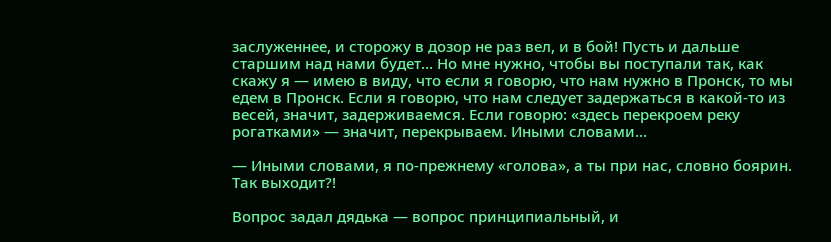заслуженнее, и сторожу в дозор не раз вел, и в бой! Пусть и дальше старшим над нами будет… Но мне нужно, чтобы вы поступали так, как скажу я — имею в виду, что если я говорю, что нам нужно в Пронск, то мы едем в Пронск. Если я говорю, что нам следует задержаться в какой-то из весей, значит, задерживаемся. Если говорю: «здесь перекроем реку рогатками» — значит, перекрываем. Иными словами…

— Иными словами, я по-прежнему «голова», а ты при нас, словно боярин. Так выходит?!

Вопрос задал дядька — вопрос принципиальный, и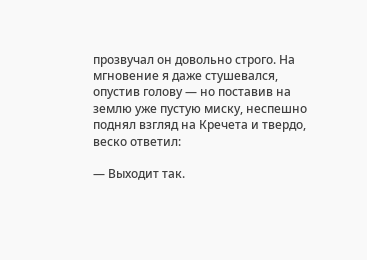прозвучал он довольно строго. На мгновение я даже стушевался, опустив голову — но поставив на землю уже пустую миску, неспешно поднял взгляд на Кречета и твердо, веско ответил:

— Выходит так.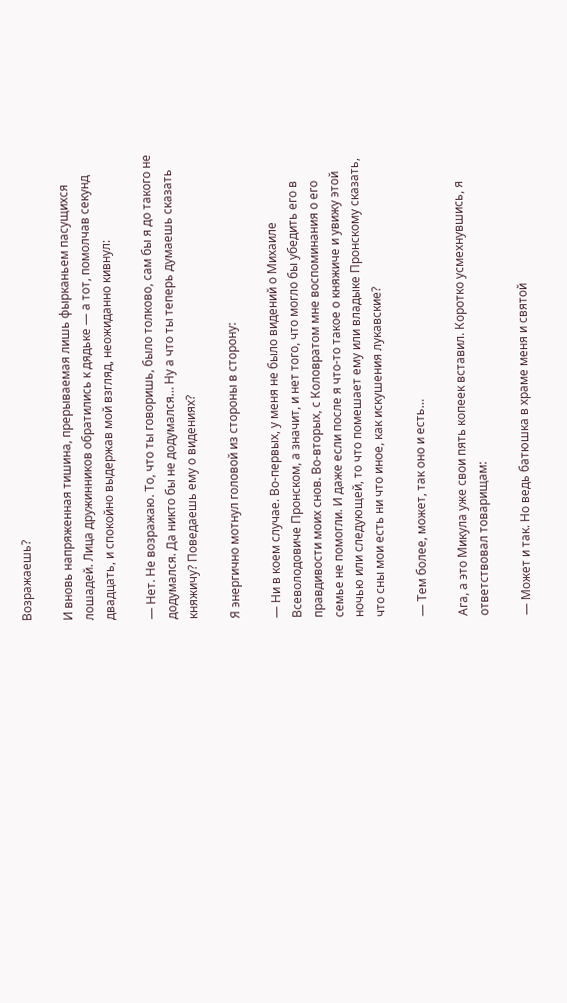Возражаешь?

И вновь напряженная тишина, прерываемая лишь фырканьем пасущихся лошадей. Лица дружинников обратились к дядьке — а тот, помолчав секунд двадцать, и спокойно выдержав мой взгляд, неожиданно кивнул:

— Нет. Не возражаю. То, что ты говоришь, было толково, сам бы я до такого не додумался. Да никто бы не додумался… Ну а что ты теперь думаешь сказать княжичу? Поведаешь ему о видениях?

Я энергично мотнул головой из стороны в сторону:

— Ни в коем случае. Во-первых, у меня не было видений о Михаиле Всеволодовиче Пронском, а значит, и нет того, что могло бы убедить его в правдивости моих снов. Во-вторых, с Коловратом мне воспоминания о его семье не помогли. И даже если после я что-то такое о княжиче и увижу этой ночью или следующей, то что помешает ему или владыке Пронскому сказать, что сны мои есть ни что иное, как искушения лукавские?

— Тем более, может, так оно и есть…

Ага, а это Микула уже свои пять копеек вставил. Коротко усмехнувшись, я ответствовал товарищам:

— Может и так. Но ведь батюшка в храме меня и святой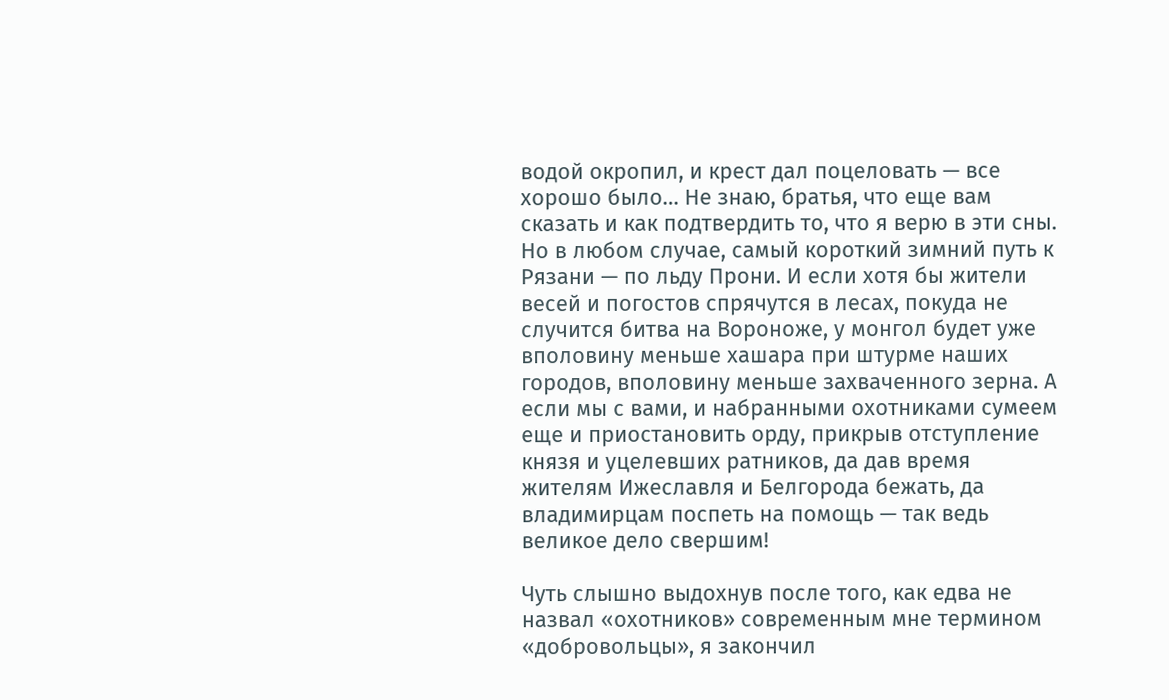водой окропил, и крест дал поцеловать — все хорошо было… Не знаю, братья, что еще вам сказать и как подтвердить то, что я верю в эти сны. Но в любом случае, самый короткий зимний путь к Рязани — по льду Прони. И если хотя бы жители весей и погостов спрячутся в лесах, покуда не случится битва на Вороноже, у монгол будет уже вполовину меньше хашара при штурме наших городов, вполовину меньше захваченного зерна. А если мы с вами, и набранными охотниками сумеем еще и приостановить орду, прикрыв отступление князя и уцелевших ратников, да дав время жителям Ижеславля и Белгорода бежать, да владимирцам поспеть на помощь — так ведь великое дело свершим!

Чуть слышно выдохнув после того, как едва не назвал «охотников» современным мне термином «добровольцы», я закончил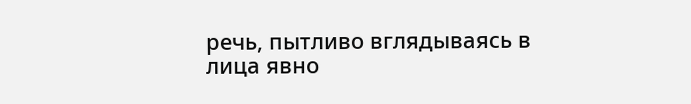речь, пытливо вглядываясь в лица явно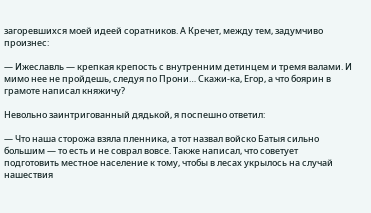загоревшихся моей идеей соратников. А Кречет, между тем, задумчиво произнес:

— Ижеславль — крепкая крепость с внутренним детинцем и тремя валами. И мимо нее не пройдешь, следуя по Прони… Скажи-ка, Егор, а что боярин в грамоте написал княжичу?

Невольно заинтригованный дядькой, я поспешно ответил:

— Что наша сторожа взяла пленника, а тот назвал войско Батыя сильно большим — то есть и не соврал вовсе. Также написал, что советует подготовить местное население к тому, чтобы в лесах укрылось на случай нашествия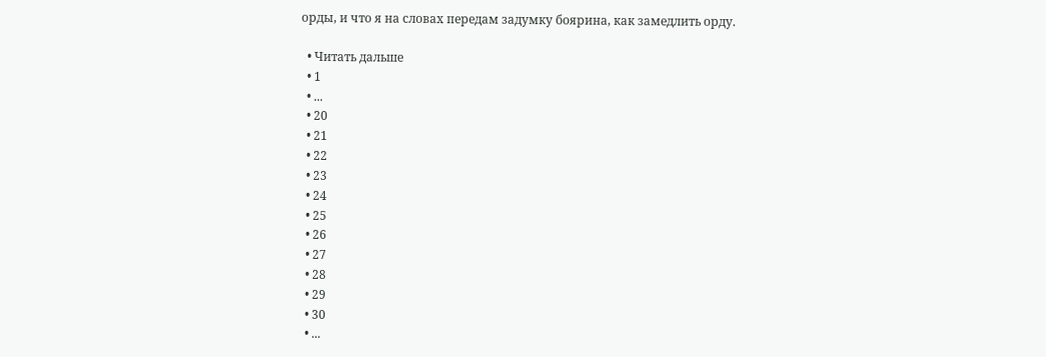орды, и что я на словах передам задумку боярина, как замедлить орду.

  • Читать дальше
  • 1
  • ...
  • 20
  • 21
  • 22
  • 23
  • 24
  • 25
  • 26
  • 27
  • 28
  • 29
  • 30
  • ...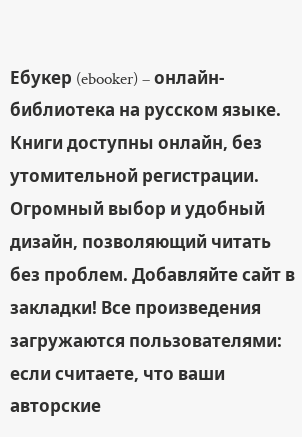Ебукер (ebooker) – онлайн-библиотека на русском языке. Книги доступны онлайн, без утомительной регистрации. Огромный выбор и удобный дизайн, позволяющий читать без проблем. Добавляйте сайт в закладки! Все произведения загружаются пользователями: если считаете, что ваши авторские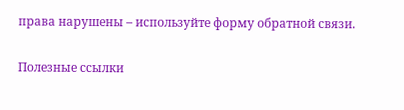права нарушены – используйте форму обратной связи.

Полезные ссылки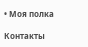• Моя полка

Контакты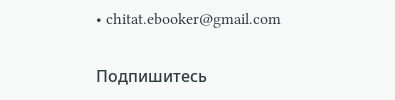• chitat.ebooker@gmail.com

Подпишитесь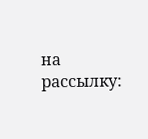на рассылку: